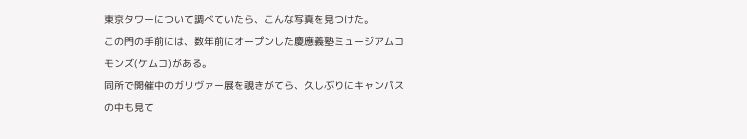東京タワーについて調べていたら、こんな写真を見つけた。
この門の手前には、数年前にオープンした慶應義塾ミュージアムコモンズ(ケムコ)がある。
同所で開催中のガリヴァー展を覗きがてら、久しぶりにキャンパスの中も見て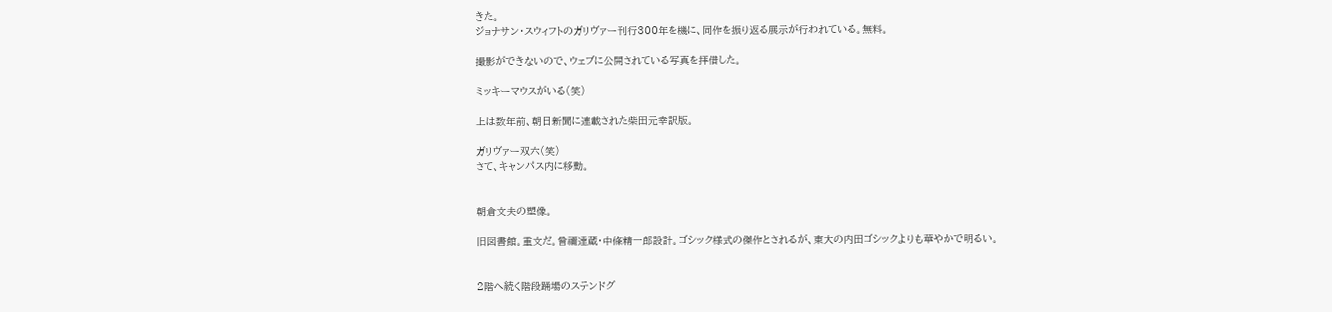きた。
ジョナサン・スウィフトのガリヴァー刊行300年を機に、同作を振り返る展示が行われている。無料。

撮影ができないので、ウェブに公開されている写真を拝借した。

ミッキーマウスがいる(笑)

上は数年前、朝日新聞に連載された柴田元幸訳版。

ガリヴァー双六(笑)
さて、キャンパス内に移動。


朝倉文夫の塑像。

旧図書館。重文だ。曾禰達蔵・中條精一郎設計。ゴシック様式の傑作とされるが、東大の内田ゴシックよりも華やかで明るい。


2階へ続く階段踊場のステンドグ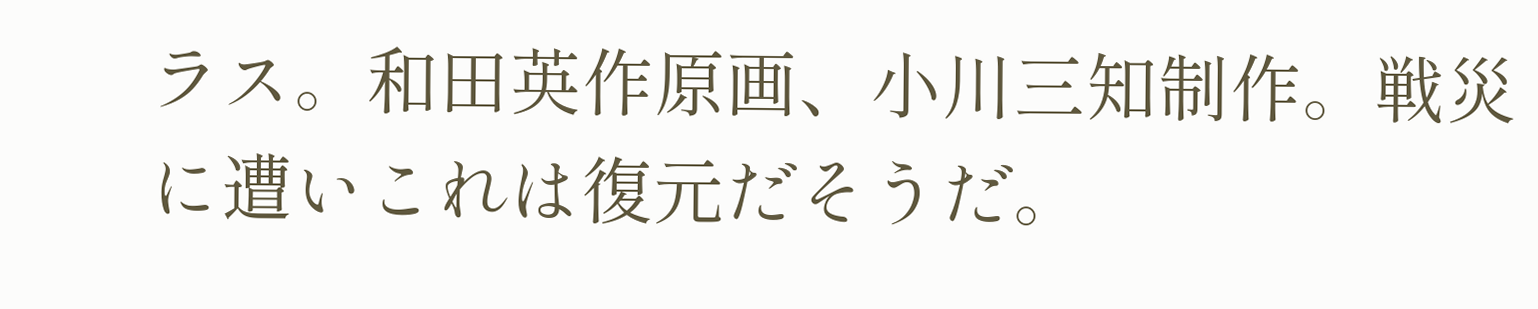ラス。和田英作原画、小川三知制作。戦災に遭いこれは復元だそうだ。